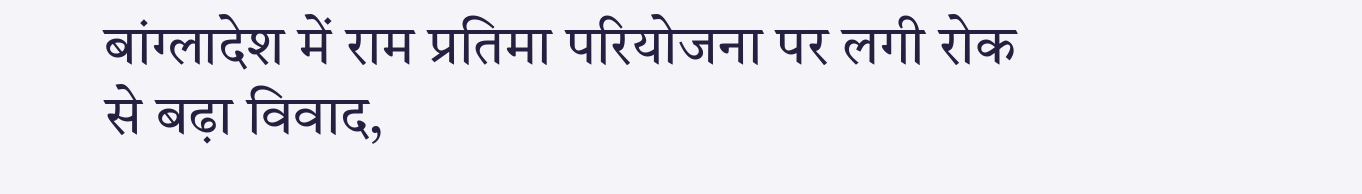बांग्लादेश में राम प्रतिमा परियोजना पर लगी रोक से बढ़ा विवाद,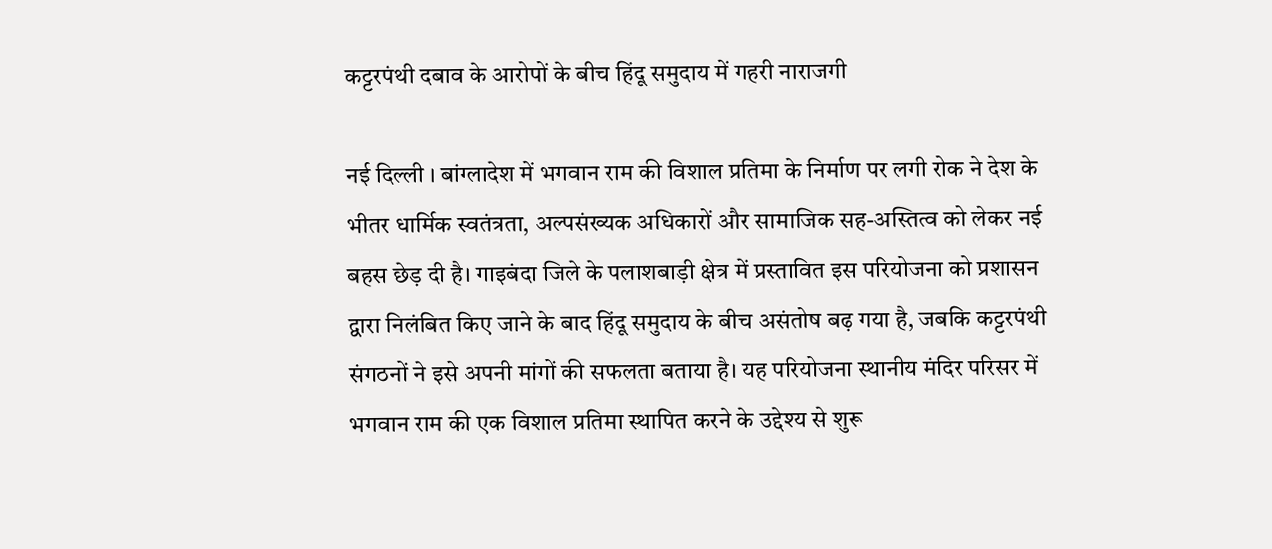कट्टरपंथी दबाव के आरोपों के बीच हिंदू समुदाय में गहरी नाराजगी

नई दिल्ली । बांग्लादेश में भगवान राम की विशाल प्रतिमा के निर्माण पर लगी रोक ने देश के भीतर धार्मिक स्वतंत्रता, अल्पसंख्यक अधिकारों और सामाजिक सह-अस्तित्व को लेकर नई बहस छेड़ दी है। गाइबंदा जिले के पलाशबाड़ी क्षेत्र में प्रस्तावित इस परियोजना को प्रशासन द्वारा निलंबित किए जाने के बाद हिंदू समुदाय के बीच असंतोष बढ़ गया है, जबकि कट्टरपंथी संगठनों ने इसे अपनी मांगों की सफलता बताया है। यह परियोजना स्थानीय मंदिर परिसर में भगवान राम की एक विशाल प्रतिमा स्थापित करने के उद्देश्य से शुरू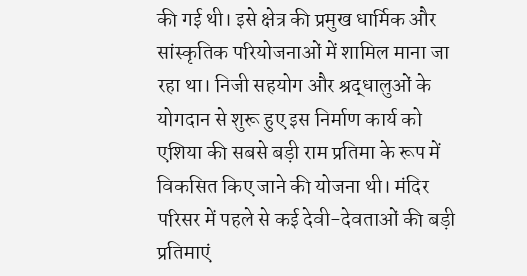की गई थी। इसे क्षेत्र की प्रमुख धार्मिक और सांस्कृतिक परियोजनाओं में शामिल माना जा रहा था। निजी सहयोग और श्रद्धालुओं के योगदान से शुरू हुए इस निर्माण कार्य को एशिया की सबसे बड़ी राम प्रतिमा के रूप में विकसित किए जाने की योजना थी। मंदिर परिसर में पहले से कई देवी-देवताओं की बड़ी प्रतिमाएं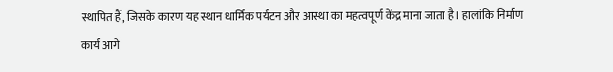स्थापित हैं, जिसके कारण यह स्थान धार्मिक पर्यटन और आस्था का महत्वपूर्ण केंद्र माना जाता है। हालांकि निर्माण कार्य आगे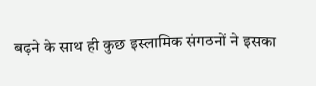बढ़ने के साथ ही कुछ इस्लामिक संगठनों ने इसका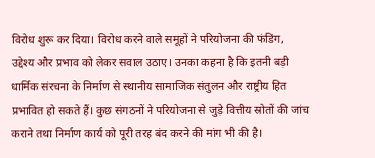विरोध शुरू कर दिया। विरोध करने वाले समूहों ने परियोजना की फंडिंग, उद्देश्य और प्रभाव को लेकर सवाल उठाए। उनका कहना है कि इतनी बड़ी धार्मिक संरचना के निर्माण से स्थानीय सामाजिक संतुलन और राष्ट्रीय हित प्रभावित हो सकते हैं। कुछ संगठनों ने परियोजना से जुड़े वित्तीय स्रोतों की जांच कराने तथा निर्माण कार्य को पूरी तरह बंद करने की मांग भी की है।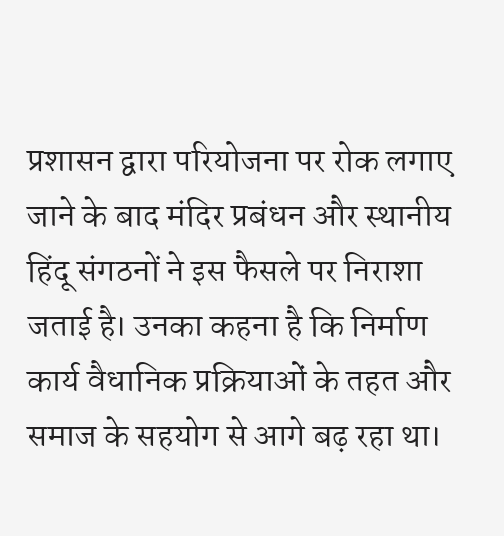प्रशासन द्वारा परियोजना पर रोक लगाए जाने के बाद मंदिर प्रबंधन और स्थानीय हिंदू संगठनों ने इस फैसले पर निराशा जताई है। उनका कहना है कि निर्माण कार्य वैधानिक प्रक्रियाओं के तहत और समाज के सहयोग से आगे बढ़ रहा था।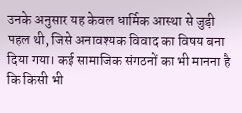उनके अनुसार यह केवल धार्मिक आस्था से जुड़ी पहल थी, जिसे अनावश्यक विवाद का विषय बना दिया गया। कई सामाजिक संगठनों का भी मानना है कि किसी भी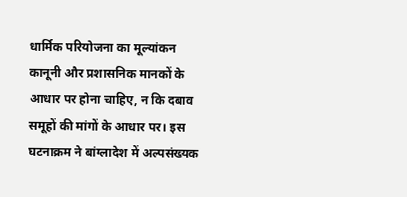धार्मिक परियोजना का मूल्यांकन कानूनी और प्रशासनिक मानकों के आधार पर होना चाहिए, न कि दबाव समूहों की मांगों के आधार पर। इस घटनाक्रम ने बांग्लादेश में अल्पसंख्यक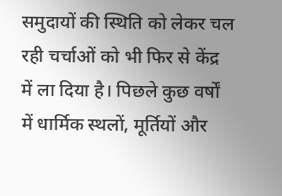समुदायों की स्थिति को लेकर चल रही चर्चाओं को भी फिर से केंद्र में ला दिया है। पिछले कुछ वर्षों में धार्मिक स्थलों, मूर्तियों और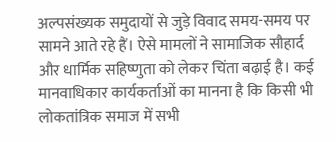अल्पसंख्यक समुदायों से जुड़े विवाद समय-समय पर सामने आते रहे हैं। ऐसे मामलों ने सामाजिक सौहार्द और धार्मिक सहिष्णुता को लेकर चिंता बढ़ाई है। कई मानवाधिकार कार्यकर्ताओं का मानना है कि किसी भी लोकतांत्रिक समाज में सभी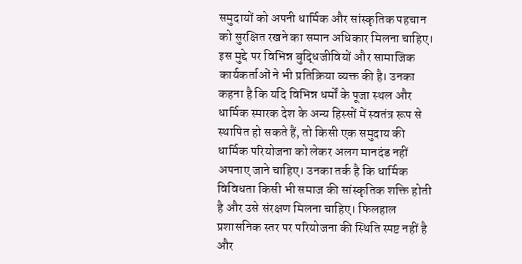समुदायों को अपनी धार्मिक और सांस्कृतिक पहचान को सुरक्षित रखने का समान अधिकार मिलना चाहिए। इस मुद्दे पर विभिन्न बुद्धिजीवियों और सामाजिक कार्यकर्ताओं ने भी प्रतिक्रिया व्यक्त की है। उनका कहना है कि यदि विभिन्न धर्मों के पूजा स्थल और धार्मिक स्मारक देश के अन्य हिस्सों में स्वतंत्र रूप से स्थापित हो सकते हैं, तो किसी एक समुदाय की धार्मिक परियोजना को लेकर अलग मानदंड नहीं अपनाए जाने चाहिए। उनका तर्क है कि धार्मिक विविधता किसी भी समाज की सांस्कृतिक शक्ति होती है और उसे संरक्षण मिलना चाहिए। फिलहाल प्रशासनिक स्तर पर परियोजना की स्थिति स्पष्ट नहीं है और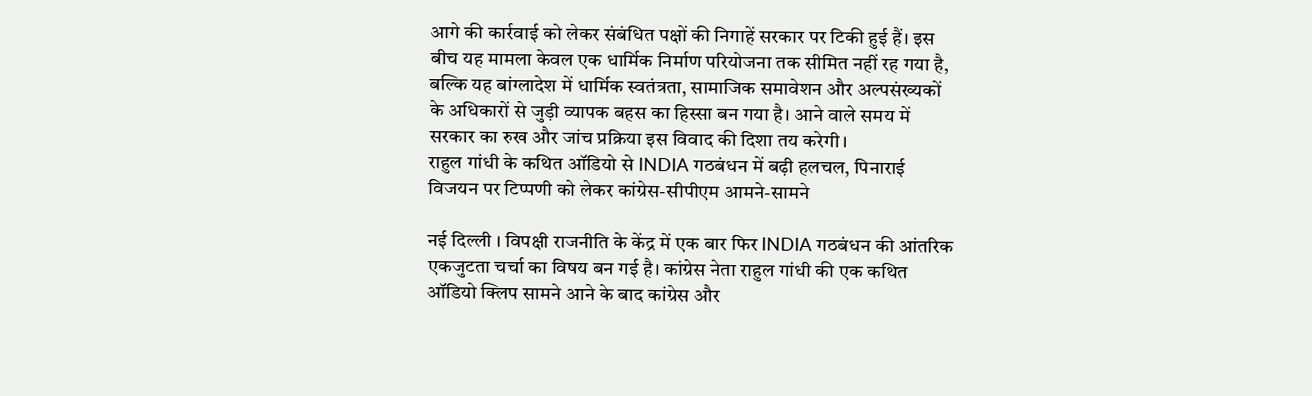आगे की कार्रवाई को लेकर संबंधित पक्षों की निगाहें सरकार पर टिकी हुई हैं। इस बीच यह मामला केवल एक धार्मिक निर्माण परियोजना तक सीमित नहीं रह गया है, बल्कि यह बांग्लादेश में धार्मिक स्वतंत्रता, सामाजिक समावेशन और अल्पसंख्यकों के अधिकारों से जुड़ी व्यापक बहस का हिस्सा बन गया है। आने वाले समय में सरकार का रुख और जांच प्रक्रिया इस विवाद की दिशा तय करेगी।
राहुल गांधी के कथित ऑडियो से INDIA गठबंधन में बढ़ी हलचल, पिनाराई विजयन पर टिप्पणी को लेकर कांग्रेस-सीपीएम आमने-सामने

नई दिल्ली । विपक्षी राजनीति के केंद्र में एक बार फिर INDIA गठबंधन की आंतरिक एकजुटता चर्चा का विषय बन गई है। कांग्रेस नेता राहुल गांधी की एक कथित ऑडियो क्लिप सामने आने के बाद कांग्रेस और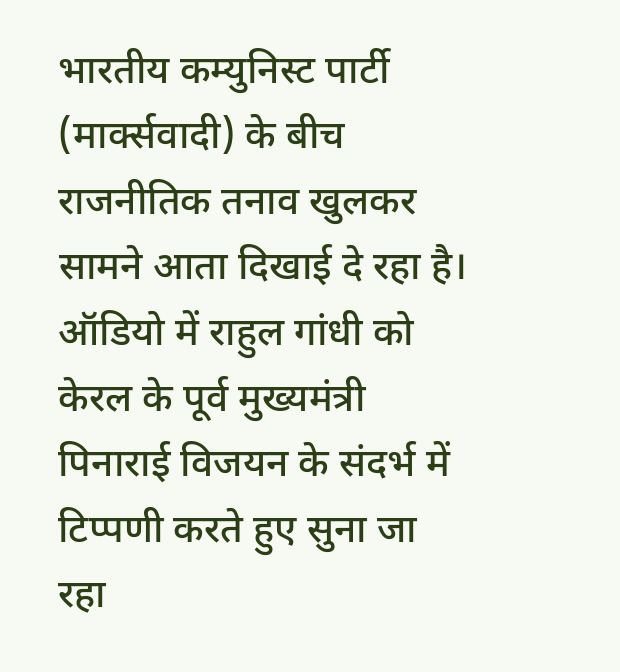भारतीय कम्युनिस्ट पार्टी (मार्क्सवादी) के बीच राजनीतिक तनाव खुलकर सामने आता दिखाई दे रहा है। ऑडियो में राहुल गांधी को केरल के पूर्व मुख्यमंत्री पिनाराई विजयन के संदर्भ में टिप्पणी करते हुए सुना जा रहा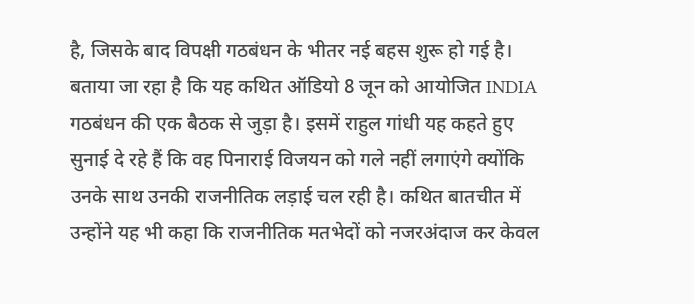है, जिसके बाद विपक्षी गठबंधन के भीतर नई बहस शुरू हो गई है। बताया जा रहा है कि यह कथित ऑडियो 8 जून को आयोजित INDIA गठबंधन की एक बैठक से जुड़ा है। इसमें राहुल गांधी यह कहते हुए सुनाई दे रहे हैं कि वह पिनाराई विजयन को गले नहीं लगाएंगे क्योंकि उनके साथ उनकी राजनीतिक लड़ाई चल रही है। कथित बातचीत में उन्होंने यह भी कहा कि राजनीतिक मतभेदों को नजरअंदाज कर केवल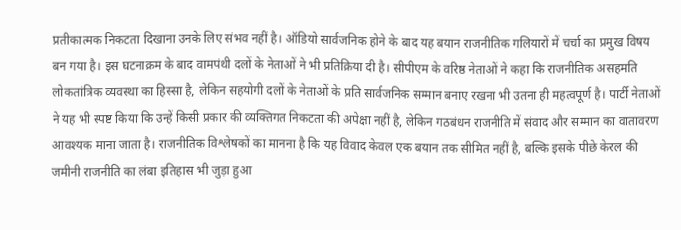प्रतीकात्मक निकटता दिखाना उनके लिए संभव नहीं है। ऑडियो सार्वजनिक होने के बाद यह बयान राजनीतिक गलियारों में चर्चा का प्रमुख विषय बन गया है। इस घटनाक्रम के बाद वामपंथी दलों के नेताओं ने भी प्रतिक्रिया दी है। सीपीएम के वरिष्ठ नेताओं ने कहा कि राजनीतिक असहमति लोकतांत्रिक व्यवस्था का हिस्सा है, लेकिन सहयोगी दलों के नेताओं के प्रति सार्वजनिक सम्मान बनाए रखना भी उतना ही महत्वपूर्ण है। पार्टी नेताओं ने यह भी स्पष्ट किया कि उन्हें किसी प्रकार की व्यक्तिगत निकटता की अपेक्षा नहीं है, लेकिन गठबंधन राजनीति में संवाद और सम्मान का वातावरण आवश्यक माना जाता है। राजनीतिक विश्लेषकों का मानना है कि यह विवाद केवल एक बयान तक सीमित नहीं है, बल्कि इसके पीछे केरल की जमीनी राजनीति का लंबा इतिहास भी जुड़ा हुआ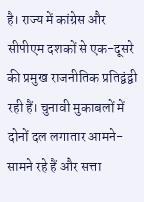है। राज्य में कांग्रेस और सीपीएम दशकों से एक-दूसरे की प्रमुख राजनीतिक प्रतिद्वंद्वी रही हैं। चुनावी मुकाबलों में दोनों दल लगातार आमने-सामने रहे हैं और सत्ता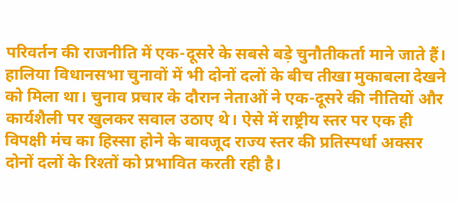परिवर्तन की राजनीति में एक-दूसरे के सबसे बड़े चुनौतीकर्ता माने जाते हैं। हालिया विधानसभा चुनावों में भी दोनों दलों के बीच तीखा मुकाबला देखने को मिला था। चुनाव प्रचार के दौरान नेताओं ने एक-दूसरे की नीतियों और कार्यशैली पर खुलकर सवाल उठाए थे। ऐसे में राष्ट्रीय स्तर पर एक ही विपक्षी मंच का हिस्सा होने के बावजूद राज्य स्तर की प्रतिस्पर्धा अक्सर दोनों दलों के रिश्तों को प्रभावित करती रही है।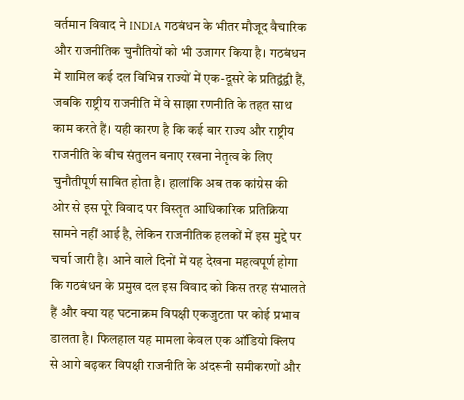वर्तमान विवाद ने INDIA गठबंधन के भीतर मौजूद वैचारिक और राजनीतिक चुनौतियों को भी उजागर किया है। गठबंधन में शामिल कई दल विभिन्न राज्यों में एक-दूसरे के प्रतिद्वंद्वी हैं, जबकि राष्ट्रीय राजनीति में वे साझा रणनीति के तहत साथ काम करते हैं। यही कारण है कि कई बार राज्य और राष्ट्रीय राजनीति के बीच संतुलन बनाए रखना नेतृत्व के लिए चुनौतीपूर्ण साबित होता है। हालांकि अब तक कांग्रेस की ओर से इस पूरे विवाद पर विस्तृत आधिकारिक प्रतिक्रिया सामने नहीं आई है, लेकिन राजनीतिक हलकों में इस मुद्दे पर चर्चा जारी है। आने वाले दिनों में यह देखना महत्वपूर्ण होगा कि गठबंधन के प्रमुख दल इस विवाद को किस तरह संभालते हैं और क्या यह घटनाक्रम विपक्षी एकजुटता पर कोई प्रभाव डालता है। फिलहाल यह मामला केवल एक ऑडियो क्लिप से आगे बढ़कर विपक्षी राजनीति के अंदरूनी समीकरणों और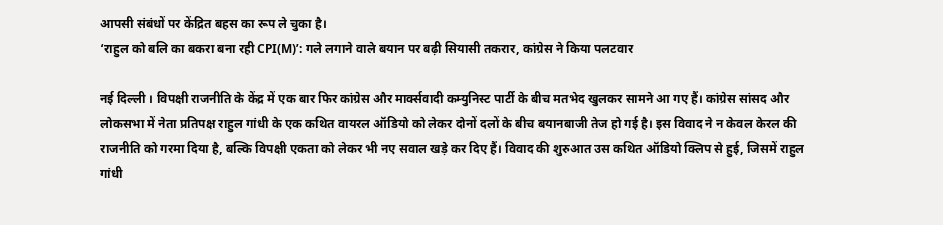आपसी संबंधों पर केंद्रित बहस का रूप ले चुका है।
‘राहुल को बलि का बकरा बना रही CPI(M)’: गले लगाने वाले बयान पर बढ़ी सियासी तकरार, कांग्रेस ने किया पलटवार

नई दिल्ली । विपक्षी राजनीति के केंद्र में एक बार फिर कांग्रेस और मार्क्सवादी कम्युनिस्ट पार्टी के बीच मतभेद खुलकर सामने आ गए हैं। कांग्रेस सांसद और लोकसभा में नेता प्रतिपक्ष राहुल गांधी के एक कथित वायरल ऑडियो को लेकर दोनों दलों के बीच बयानबाजी तेज हो गई है। इस विवाद ने न केवल केरल की राजनीति को गरमा दिया है, बल्कि विपक्षी एकता को लेकर भी नए सवाल खड़े कर दिए हैं। विवाद की शुरुआत उस कथित ऑडियो क्लिप से हुई, जिसमें राहुल गांधी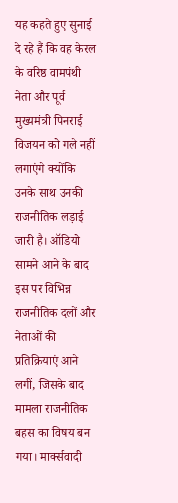यह कहते हुए सुनाई दे रहे हैं कि वह केरल के वरिष्ठ वामपंथी नेता और पूर्व मुख्यमंत्री पिनराई विजयन को गले नहीं लगाएंगे क्योंकि उनके साथ उनकी राजनीतिक लड़ाई जारी है। ऑडियो सामने आने के बाद इस पर विभिन्न राजनीतिक दलों और नेताओं की प्रतिक्रियाएं आने लगीं, जिसके बाद मामला राजनीतिक बहस का विषय बन गया। मार्क्सवादी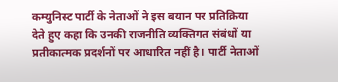कम्युनिस्ट पार्टी के नेताओं ने इस बयान पर प्रतिक्रिया देते हुए कहा कि उनकी राजनीति व्यक्तिगत संबंधों या प्रतीकात्मक प्रदर्शनों पर आधारित नहीं है। पार्टी नेताओं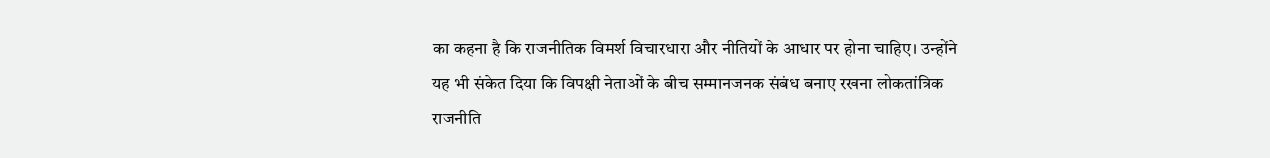का कहना है कि राजनीतिक विमर्श विचारधारा और नीतियों के आधार पर होना चाहिए। उन्होंने यह भी संकेत दिया कि विपक्षी नेताओं के बीच सम्मानजनक संबंध बनाए रखना लोकतांत्रिक राजनीति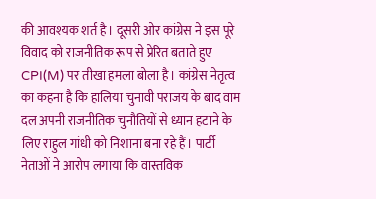की आवश्यक शर्त है। दूसरी ओर कांग्रेस ने इस पूरे विवाद को राजनीतिक रूप से प्रेरित बताते हुए CPI(M) पर तीखा हमला बोला है। कांग्रेस नेतृत्व का कहना है कि हालिया चुनावी पराजय के बाद वाम दल अपनी राजनीतिक चुनौतियों से ध्यान हटाने के लिए राहुल गांधी को निशाना बना रहे हैं। पार्टी नेताओं ने आरोप लगाया कि वास्तविक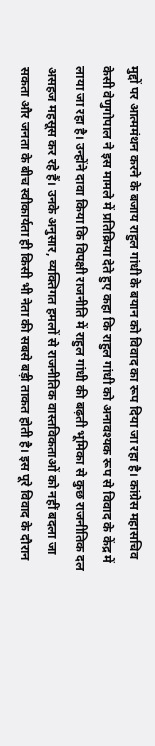मुद्दों पर आत्ममंथन करने के बजाय राहुल गांधी के बयान को विवाद का रूप दिया जा रहा है। कांग्रेस महासचिव केसी वेणुगोपाल ने इस मामले में प्रतिक्रिया देते हुए कहा कि राहुल गांधी को अनावश्यक रूप से विवाद के केंद्र में लाया जा रहा है। उन्होंने दावा किया कि विपक्षी राजनीति में राहुल गांधी की बढ़ती भूमिका से कुछ राजनीतिक दल असहज महसूस कर रहे हैं। उनके अनुसार, व्यक्तिगत हमलों से राजनीतिक वास्तविकताओं को नहीं बदला जा सकता और जनता के बीच स्वीकार्यता ही किसी भी नेता की सबसे बड़ी ताकत होती है। इस पूरे विवाद के दौरान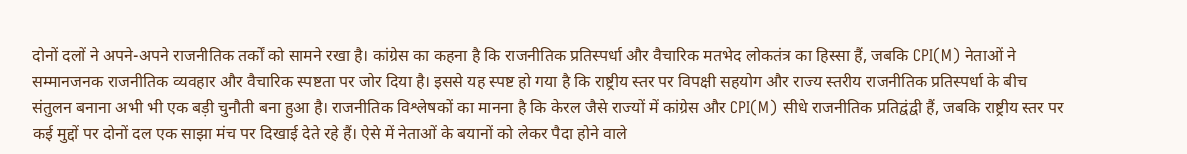दोनों दलों ने अपने-अपने राजनीतिक तर्कों को सामने रखा है। कांग्रेस का कहना है कि राजनीतिक प्रतिस्पर्धा और वैचारिक मतभेद लोकतंत्र का हिस्सा हैं, जबकि CPI(M) नेताओं ने सम्मानजनक राजनीतिक व्यवहार और वैचारिक स्पष्टता पर जोर दिया है। इससे यह स्पष्ट हो गया है कि राष्ट्रीय स्तर पर विपक्षी सहयोग और राज्य स्तरीय राजनीतिक प्रतिस्पर्धा के बीच संतुलन बनाना अभी भी एक बड़ी चुनौती बना हुआ है। राजनीतिक विश्लेषकों का मानना है कि केरल जैसे राज्यों में कांग्रेस और CPI(M) सीधे राजनीतिक प्रतिद्वंद्वी हैं, जबकि राष्ट्रीय स्तर पर कई मुद्दों पर दोनों दल एक साझा मंच पर दिखाई देते रहे हैं। ऐसे में नेताओं के बयानों को लेकर पैदा होने वाले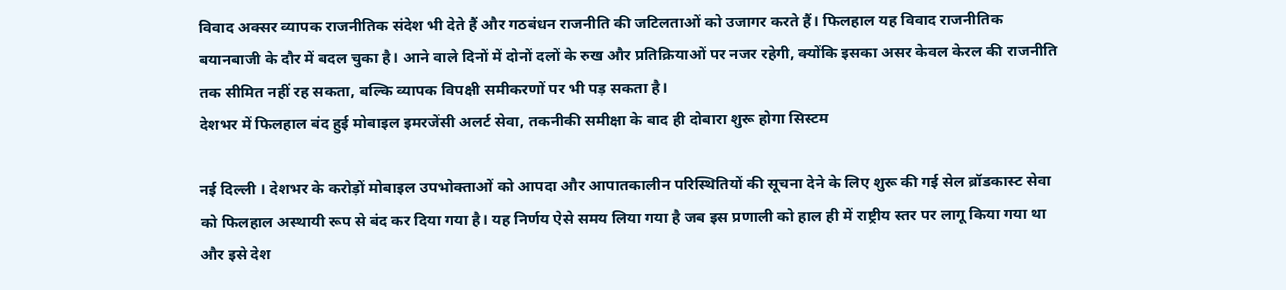विवाद अक्सर व्यापक राजनीतिक संदेश भी देते हैं और गठबंधन राजनीति की जटिलताओं को उजागर करते हैं। फिलहाल यह विवाद राजनीतिक बयानबाजी के दौर में बदल चुका है। आने वाले दिनों में दोनों दलों के रुख और प्रतिक्रियाओं पर नजर रहेगी, क्योंकि इसका असर केवल केरल की राजनीति तक सीमित नहीं रह सकता, बल्कि व्यापक विपक्षी समीकरणों पर भी पड़ सकता है।
देशभर में फिलहाल बंद हुई मोबाइल इमरजेंसी अलर्ट सेवा, तकनीकी समीक्षा के बाद ही दोबारा शुरू होगा सिस्टम

नई दिल्ली । देशभर के करोड़ों मोबाइल उपभोक्ताओं को आपदा और आपातकालीन परिस्थितियों की सूचना देने के लिए शुरू की गई सेल ब्रॉडकास्ट सेवा को फिलहाल अस्थायी रूप से बंद कर दिया गया है। यह निर्णय ऐसे समय लिया गया है जब इस प्रणाली को हाल ही में राष्ट्रीय स्तर पर लागू किया गया था और इसे देश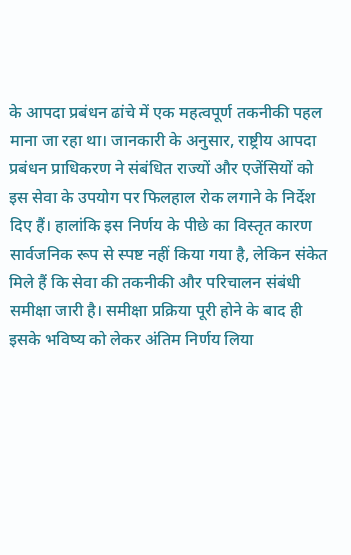के आपदा प्रबंधन ढांचे में एक महत्वपूर्ण तकनीकी पहल माना जा रहा था। जानकारी के अनुसार, राष्ट्रीय आपदा प्रबंधन प्राधिकरण ने संबंधित राज्यों और एजेंसियों को इस सेवा के उपयोग पर फिलहाल रोक लगाने के निर्देश दिए हैं। हालांकि इस निर्णय के पीछे का विस्तृत कारण सार्वजनिक रूप से स्पष्ट नहीं किया गया है, लेकिन संकेत मिले हैं कि सेवा की तकनीकी और परिचालन संबंधी समीक्षा जारी है। समीक्षा प्रक्रिया पूरी होने के बाद ही इसके भविष्य को लेकर अंतिम निर्णय लिया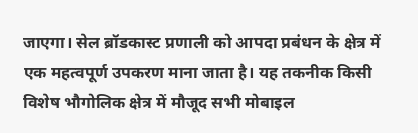जाएगा। सेल ब्रॉडकास्ट प्रणाली को आपदा प्रबंधन के क्षेत्र में एक महत्वपूर्ण उपकरण माना जाता है। यह तकनीक किसी विशेष भौगोलिक क्षेत्र में मौजूद सभी मोबाइल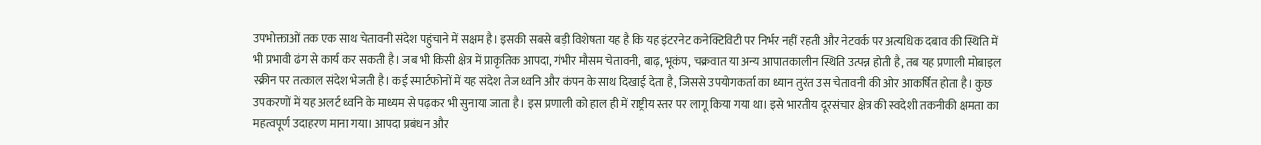उपभोक्ताओं तक एक साथ चेतावनी संदेश पहुंचाने में सक्षम है। इसकी सबसे बड़ी विशेषता यह है कि यह इंटरनेट कनेक्टिविटी पर निर्भर नहीं रहती और नेटवर्क पर अत्यधिक दबाव की स्थिति में भी प्रभावी ढंग से कार्य कर सकती है। जब भी किसी क्षेत्र में प्राकृतिक आपदा, गंभीर मौसम चेतावनी, बाढ़, भूकंप, चक्रवात या अन्य आपातकालीन स्थिति उत्पन्न होती है, तब यह प्रणाली मोबाइल स्क्रीन पर तत्काल संदेश भेजती है। कई स्मार्टफोनों में यह संदेश तेज ध्वनि और कंपन के साथ दिखाई देता है, जिससे उपयोगकर्ता का ध्यान तुरंत उस चेतावनी की ओर आकर्षित होता है। कुछ उपकरणों में यह अलर्ट ध्वनि के माध्यम से पढ़कर भी सुनाया जाता है। इस प्रणाली को हाल ही में राष्ट्रीय स्तर पर लागू किया गया था। इसे भारतीय दूरसंचार क्षेत्र की स्वदेशी तकनीकी क्षमता का महत्वपूर्ण उदाहरण माना गया। आपदा प्रबंधन और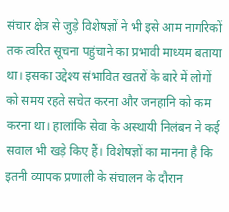संचार क्षेत्र से जुड़े विशेषज्ञों ने भी इसे आम नागरिकों तक त्वरित सूचना पहुंचाने का प्रभावी माध्यम बताया था। इसका उद्देश्य संभावित खतरों के बारे में लोगों को समय रहते सचेत करना और जनहानि को कम करना था। हालांकि सेवा के अस्थायी निलंबन ने कई सवाल भी खड़े किए हैं। विशेषज्ञों का मानना है कि इतनी व्यापक प्रणाली के संचालन के दौरान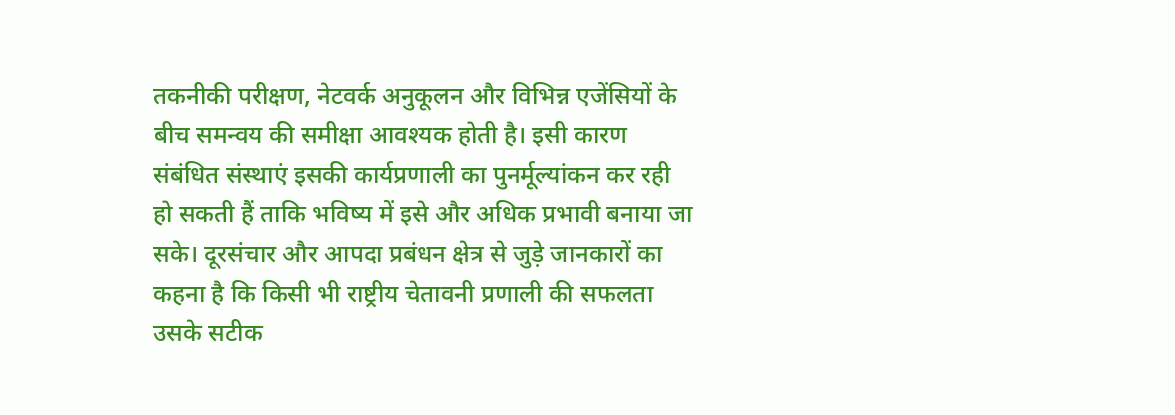तकनीकी परीक्षण, नेटवर्क अनुकूलन और विभिन्न एजेंसियों के बीच समन्वय की समीक्षा आवश्यक होती है। इसी कारण संबंधित संस्थाएं इसकी कार्यप्रणाली का पुनर्मूल्यांकन कर रही हो सकती हैं ताकि भविष्य में इसे और अधिक प्रभावी बनाया जा सके। दूरसंचार और आपदा प्रबंधन क्षेत्र से जुड़े जानकारों का कहना है कि किसी भी राष्ट्रीय चेतावनी प्रणाली की सफलता उसके सटीक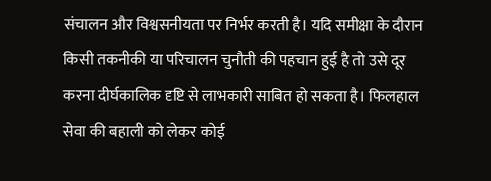संचालन और विश्वसनीयता पर निर्भर करती है। यदि समीक्षा के दौरान किसी तकनीकी या परिचालन चुनौती की पहचान हुई है तो उसे दूर करना दीर्घकालिक दृष्टि से लाभकारी साबित हो सकता है। फिलहाल सेवा की बहाली को लेकर कोई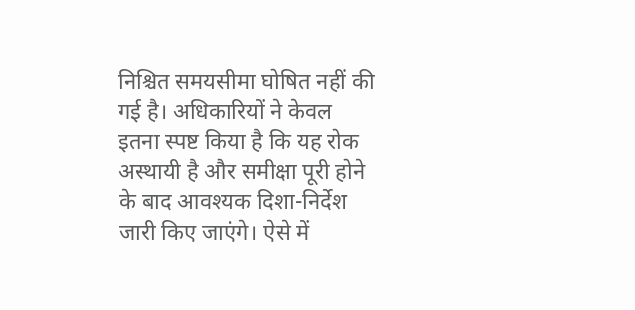निश्चित समयसीमा घोषित नहीं की गई है। अधिकारियों ने केवल इतना स्पष्ट किया है कि यह रोक अस्थायी है और समीक्षा पूरी होने के बाद आवश्यक दिशा-निर्देश जारी किए जाएंगे। ऐसे में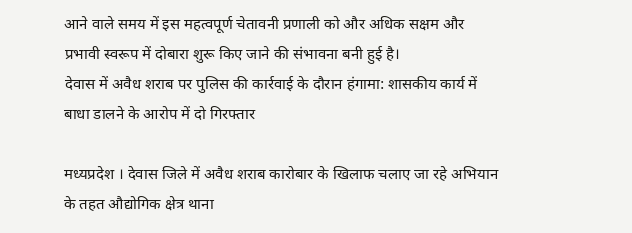आने वाले समय में इस महत्वपूर्ण चेतावनी प्रणाली को और अधिक सक्षम और प्रभावी स्वरूप में दोबारा शुरू किए जाने की संभावना बनी हुई है।
देवास में अवैध शराब पर पुलिस की कार्रवाई के दौरान हंगामा: शासकीय कार्य में बाधा डालने के आरोप में दो गिरफ्तार

मध्यप्रदेश । देवास जिले में अवैध शराब कारोबार के खिलाफ चलाए जा रहे अभियान के तहत औद्योगिक क्षेत्र थाना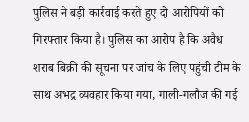पुलिस ने बड़ी कार्रवाई करते हुए दो आरोपियों को गिरफ्तार किया है। पुलिस का आरोप है कि अवैध शराब बिक्री की सूचना पर जांच के लिए पहुंची टीम के साथ अभद्र व्यवहार किया गया, गाली-गलौज की गई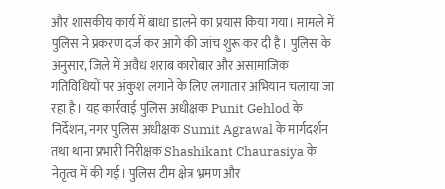और शासकीय कार्य में बाधा डालने का प्रयास किया गया। मामले में पुलिस ने प्रकरण दर्ज कर आगे की जांच शुरू कर दी है। पुलिस के अनुसार, जिले में अवैध शराब कारोबार और असामाजिक गतिविधियों पर अंकुश लगाने के लिए लगातार अभियान चलाया जा रहा है। यह कार्रवाई पुलिस अधीक्षक Punit Gehlod के निर्देशन, नगर पुलिस अधीक्षक Sumit Agrawal के मार्गदर्शन तथा थाना प्रभारी निरीक्षक Shashikant Chaurasiya के नेतृत्व में की गई। पुलिस टीम क्षेत्र भ्रमण और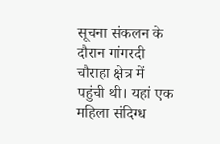सूचना संकलन के दौरान गांगरदी चौराहा क्षेत्र में पहुंची थी। यहां एक महिला संदिग्ध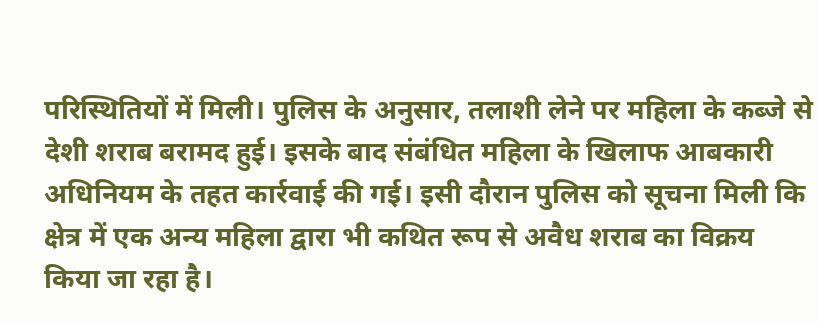परिस्थितियों में मिली। पुलिस के अनुसार, तलाशी लेने पर महिला के कब्जे से देशी शराब बरामद हुई। इसके बाद संबंधित महिला के खिलाफ आबकारी अधिनियम के तहत कार्रवाई की गई। इसी दौरान पुलिस को सूचना मिली कि क्षेत्र में एक अन्य महिला द्वारा भी कथित रूप से अवैध शराब का विक्रय किया जा रहा है।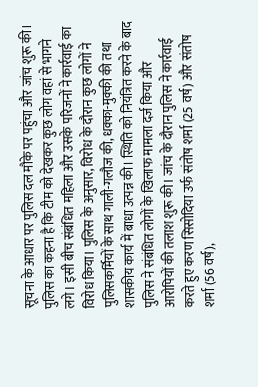सूचना के आधार पर पुलिस दल मौके पर पहुंचा और जांच शुरू की। पुलिस का कहना है कि टीम को देखकर कुछ लोग वहां से भागने लगे। इसी बीच संबंधित महिला और उसके परिजनों ने कार्रवाई का विरोध किया। पुलिस के अनुसार, विरोध के दौरान कुछ लोगों ने पुलिसकर्मियों के साथ गाली-गलौज की, धक्का-मुक्की की तथा शासकीय कार्य में बाधा उत्पन्न की। स्थिति को नियंत्रित करने के बाद पुलिस ने संबंधित लोगों के खिलाफ मामला दर्ज किया और आरोपियों की तलाश शुरू की। जांच के दौरान पुलिस ने कार्रवाई करते हुए करण सिसोदिया उर्फ संतोष शर्मा (25 वर्ष) और संतोष शर्मा (56 वर्ष),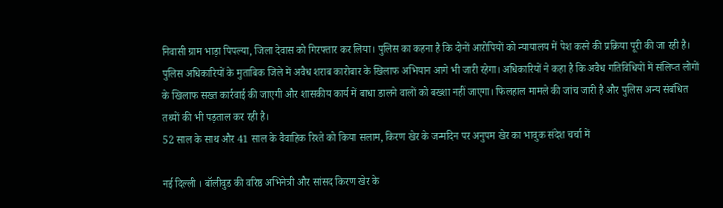निवासी ग्राम भाड़ा पिपल्या, जिला देवास को गिरफ्तार कर लिया। पुलिस का कहना है कि दोनों आरोपियों को न्यायालय में पेश करने की प्रक्रिया पूरी की जा रही है। पुलिस अधिकारियों के मुताबिक जिले में अवैध शराब कारोबार के खिलाफ अभियान आगे भी जारी रहेगा। अधिकारियों ने कहा है कि अवैध गतिविधियों में संलिप्त लोगों के खिलाफ सख्त कार्रवाई की जाएगी और शासकीय कार्य में बाधा डालने वालों को बख्शा नहीं जाएगा। फिलहाल मामले की जांच जारी है और पुलिस अन्य संबंधित तथ्यों की भी पड़ताल कर रही है।
52 साल के साथ और 41 साल के वैवाहिक रिश्ते को किया सलाम, किरण खेर के जन्मदिन पर अनुपम खेर का भावुक संदेश चर्चा में

नई दिल्ली । बॉलीवुड की वरिष्ठ अभिनेत्री और सांसद किरण खेर के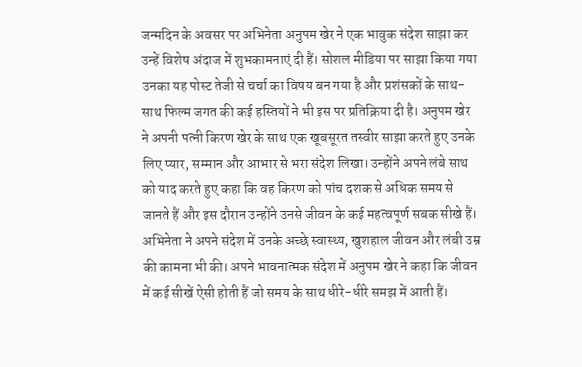जन्मदिन के अवसर पर अभिनेता अनुपम खेर ने एक भावुक संदेश साझा कर उन्हें विशेष अंदाज में शुभकामनाएं दी हैं। सोशल मीडिया पर साझा किया गया उनका यह पोस्ट तेजी से चर्चा का विषय बन गया है और प्रशंसकों के साथ-साथ फिल्म जगत की कई हस्तियों ने भी इस पर प्रतिक्रिया दी है। अनुपम खेर ने अपनी पत्नी किरण खेर के साथ एक खूबसूरत तस्वीर साझा करते हुए उनके लिए प्यार, सम्मान और आभार से भरा संदेश लिखा। उन्होंने अपने लंबे साथ को याद करते हुए कहा कि वह किरण को पांच दशक से अधिक समय से जानते हैं और इस दौरान उन्होंने उनसे जीवन के कई महत्वपूर्ण सबक सीखे हैं। अभिनेता ने अपने संदेश में उनके अच्छे स्वास्थ्य, खुशहाल जीवन और लंबी उम्र की कामना भी की। अपने भावनात्मक संदेश में अनुपम खेर ने कहा कि जीवन में कई सीखें ऐसी होती हैं जो समय के साथ धीरे-धीरे समझ में आती हैं।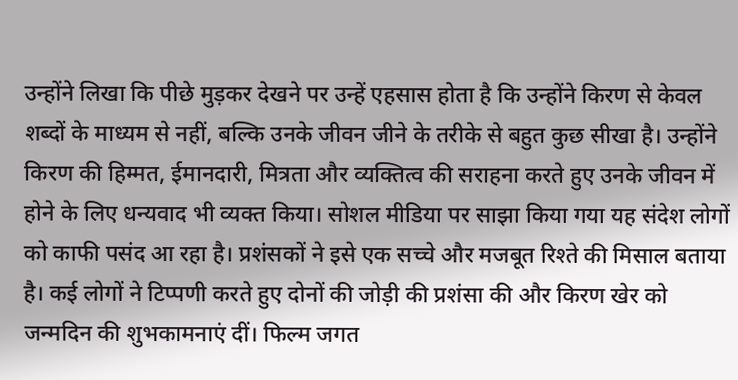उन्होंने लिखा कि पीछे मुड़कर देखने पर उन्हें एहसास होता है कि उन्होंने किरण से केवल शब्दों के माध्यम से नहीं, बल्कि उनके जीवन जीने के तरीके से बहुत कुछ सीखा है। उन्होंने किरण की हिम्मत, ईमानदारी, मित्रता और व्यक्तित्व की सराहना करते हुए उनके जीवन में होने के लिए धन्यवाद भी व्यक्त किया। सोशल मीडिया पर साझा किया गया यह संदेश लोगों को काफी पसंद आ रहा है। प्रशंसकों ने इसे एक सच्चे और मजबूत रिश्ते की मिसाल बताया है। कई लोगों ने टिप्पणी करते हुए दोनों की जोड़ी की प्रशंसा की और किरण खेर को जन्मदिन की शुभकामनाएं दीं। फिल्म जगत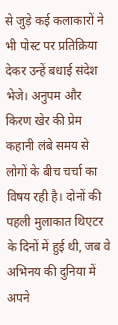से जुड़े कई कलाकारों ने भी पोस्ट पर प्रतिक्रिया देकर उन्हें बधाई संदेश भेजे। अनुपम और किरण खेर की प्रेम कहानी लंबे समय से लोगों के बीच चर्चा का विषय रही है। दोनों की पहली मुलाकात थिएटर के दिनों में हुई थी, जब वे अभिनय की दुनिया में अपने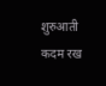शुरुआती कदम रख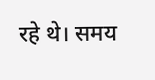रहे थे। समय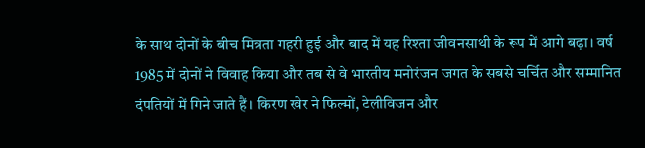के साथ दोनों के बीच मित्रता गहरी हुई और बाद में यह रिश्ता जीवनसाथी के रूप में आगे बढ़ा। वर्ष 1985 में दोनों ने विवाह किया और तब से वे भारतीय मनोरंजन जगत के सबसे चर्चित और सम्मानित दंपतियों में गिने जाते हैं। किरण खेर ने फिल्मों, टेलीविजन और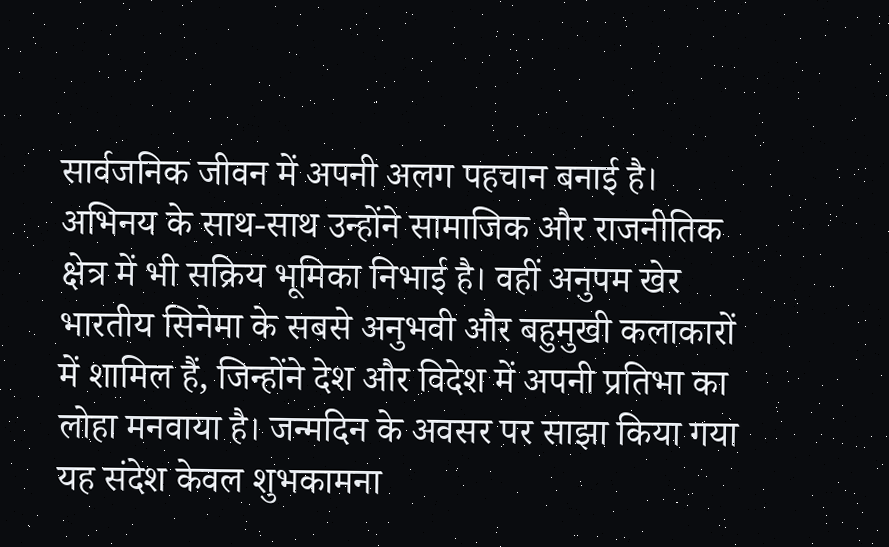सार्वजनिक जीवन में अपनी अलग पहचान बनाई है। अभिनय के साथ-साथ उन्होंने सामाजिक और राजनीतिक क्षेत्र में भी सक्रिय भूमिका निभाई है। वहीं अनुपम खेर भारतीय सिनेमा के सबसे अनुभवी और बहुमुखी कलाकारों में शामिल हैं, जिन्होंने देश और विदेश में अपनी प्रतिभा का लोहा मनवाया है। जन्मदिन के अवसर पर साझा किया गया यह संदेश केवल शुभकामना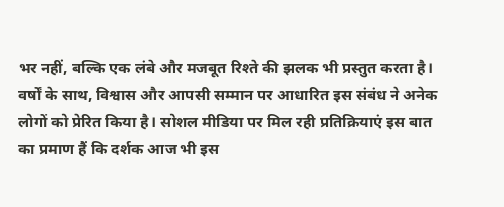भर नहीं, बल्कि एक लंबे और मजबूत रिश्ते की झलक भी प्रस्तुत करता है। वर्षों के साथ, विश्वास और आपसी सम्मान पर आधारित इस संबंध ने अनेक लोगों को प्रेरित किया है। सोशल मीडिया पर मिल रही प्रतिक्रियाएं इस बात का प्रमाण हैं कि दर्शक आज भी इस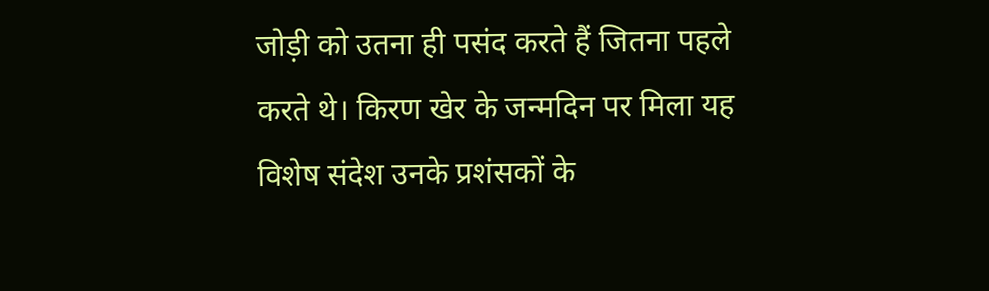जोड़ी को उतना ही पसंद करते हैं जितना पहले करते थे। किरण खेर के जन्मदिन पर मिला यह विशेष संदेश उनके प्रशंसकों के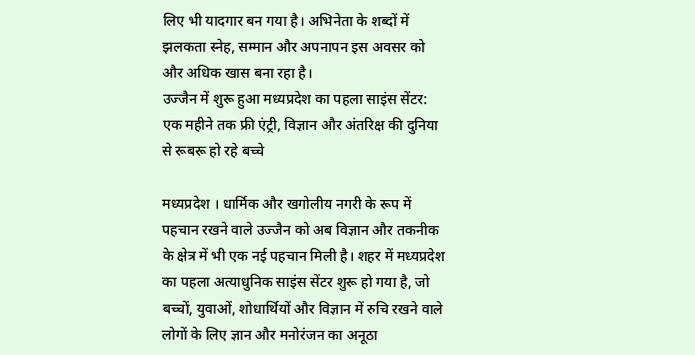लिए भी यादगार बन गया है। अभिनेता के शब्दों में झलकता स्नेह, सम्मान और अपनापन इस अवसर को और अधिक खास बना रहा है।
उज्जैन में शुरू हुआ मध्यप्रदेश का पहला साइंस सेंटर: एक महीने तक फ्री एंट्री, विज्ञान और अंतरिक्ष की दुनिया से रूबरू हो रहे बच्चे

मध्यप्रदेश । धार्मिक और खगोलीय नगरी के रूप में पहचान रखने वाले उज्जैन को अब विज्ञान और तकनीक के क्षेत्र में भी एक नई पहचान मिली है। शहर में मध्यप्रदेश का पहला अत्याधुनिक साइंस सेंटर शुरू हो गया है, जो बच्चों, युवाओं, शोधार्थियों और विज्ञान में रुचि रखने वाले लोगों के लिए ज्ञान और मनोरंजन का अनूठा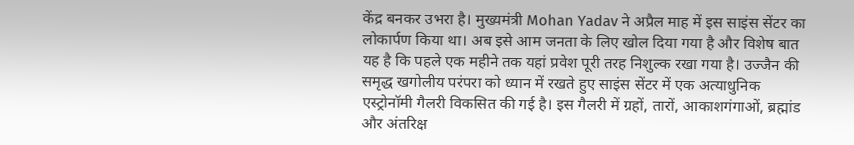केंद्र बनकर उभरा है। मुख्यमंत्री Mohan Yadav ने अप्रैल माह में इस साइंस सेंटर का लोकार्पण किया था। अब इसे आम जनता के लिए खोल दिया गया है और विशेष बात यह है कि पहले एक महीने तक यहां प्रवेश पूरी तरह निशुल्क रखा गया है। उज्जैन की समृद्ध खगोलीय परंपरा को ध्यान में रखते हुए साइंस सेंटर में एक अत्याधुनिक एस्ट्रोनॉमी गैलरी विकसित की गई है। इस गैलरी में ग्रहों, तारों, आकाशगंगाओं, ब्रह्मांड और अंतरिक्ष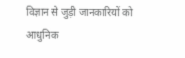विज्ञान से जुड़ी जानकारियों को आधुनिक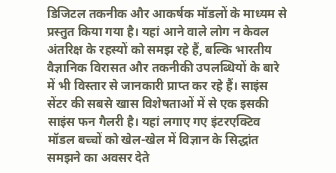डिजिटल तकनीक और आकर्षक मॉडलों के माध्यम से प्रस्तुत किया गया है। यहां आने वाले लोग न केवल अंतरिक्ष के रहस्यों को समझ रहे हैं, बल्कि भारतीय वैज्ञानिक विरासत और तकनीकी उपलब्धियों के बारे में भी विस्तार से जानकारी प्राप्त कर रहे हैं। साइंस सेंटर की सबसे खास विशेषताओं में से एक इसकी साइंस फन गैलरी है। यहां लगाए गए इंटरएक्टिव मॉडल बच्चों को खेल-खेल में विज्ञान के सिद्धांत समझने का अवसर देते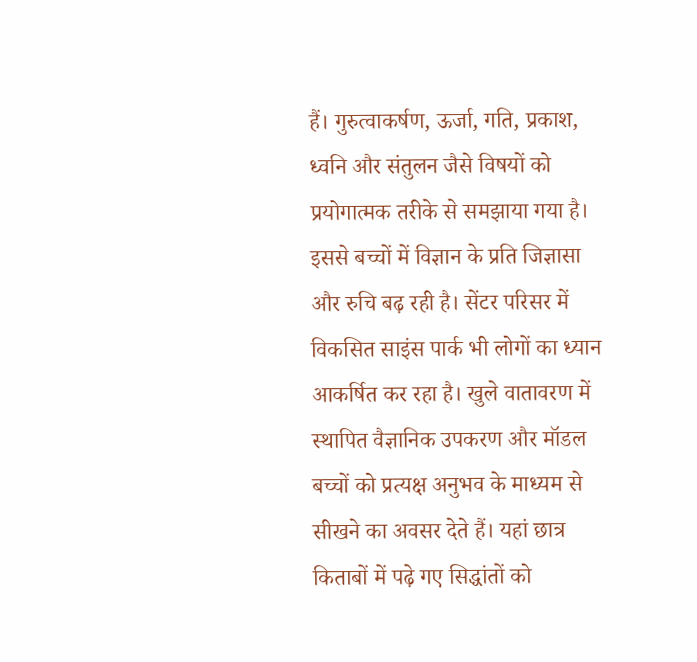हैं। गुरुत्वाकर्षण, ऊर्जा, गति, प्रकाश, ध्वनि और संतुलन जैसे विषयों को प्रयोगात्मक तरीके से समझाया गया है। इससे बच्चों में विज्ञान के प्रति जिज्ञासा और रुचि बढ़ रही है। सेंटर परिसर में विकसित साइंस पार्क भी लोगों का ध्यान आकर्षित कर रहा है। खुले वातावरण में स्थापित वैज्ञानिक उपकरण और मॉडल बच्चों को प्रत्यक्ष अनुभव के माध्यम से सीखने का अवसर देते हैं। यहां छात्र किताबों में पढ़े गए सिद्धांतों को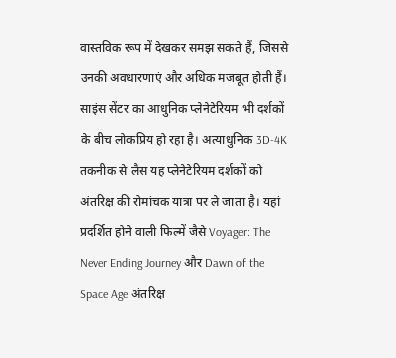वास्तविक रूप में देखकर समझ सकते हैं, जिससे उनकी अवधारणाएं और अधिक मजबूत होती हैं। साइंस सेंटर का आधुनिक प्लेनेटेरियम भी दर्शकों के बीच लोकप्रिय हो रहा है। अत्याधुनिक 3D-4K तकनीक से लैस यह प्लेनेटेरियम दर्शकों को अंतरिक्ष की रोमांचक यात्रा पर ले जाता है। यहां प्रदर्शित होने वाली फिल्में जैसे Voyager: The Never Ending Journey और Dawn of the Space Age अंतरिक्ष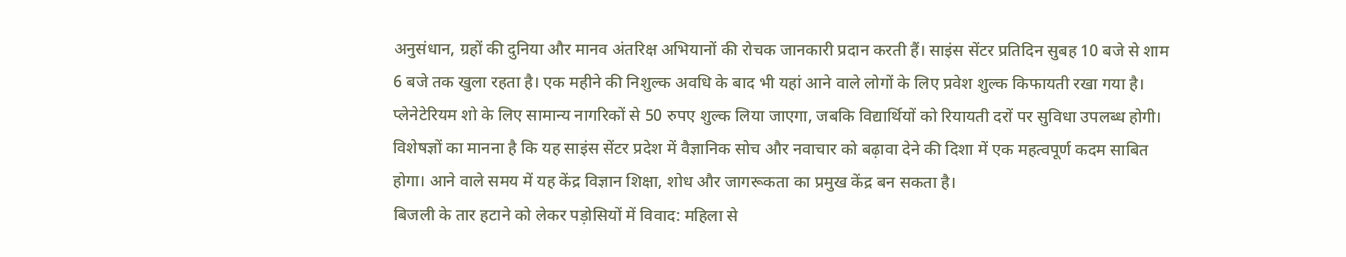अनुसंधान, ग्रहों की दुनिया और मानव अंतरिक्ष अभियानों की रोचक जानकारी प्रदान करती हैं। साइंस सेंटर प्रतिदिन सुबह 10 बजे से शाम 6 बजे तक खुला रहता है। एक महीने की निशुल्क अवधि के बाद भी यहां आने वाले लोगों के लिए प्रवेश शुल्क किफायती रखा गया है। प्लेनेटेरियम शो के लिए सामान्य नागरिकों से 50 रुपए शुल्क लिया जाएगा, जबकि विद्यार्थियों को रियायती दरों पर सुविधा उपलब्ध होगी। विशेषज्ञों का मानना है कि यह साइंस सेंटर प्रदेश में वैज्ञानिक सोच और नवाचार को बढ़ावा देने की दिशा में एक महत्वपूर्ण कदम साबित होगा। आने वाले समय में यह केंद्र विज्ञान शिक्षा, शोध और जागरूकता का प्रमुख केंद्र बन सकता है।
बिजली के तार हटाने को लेकर पड़ोसियों में विवाद: महिला से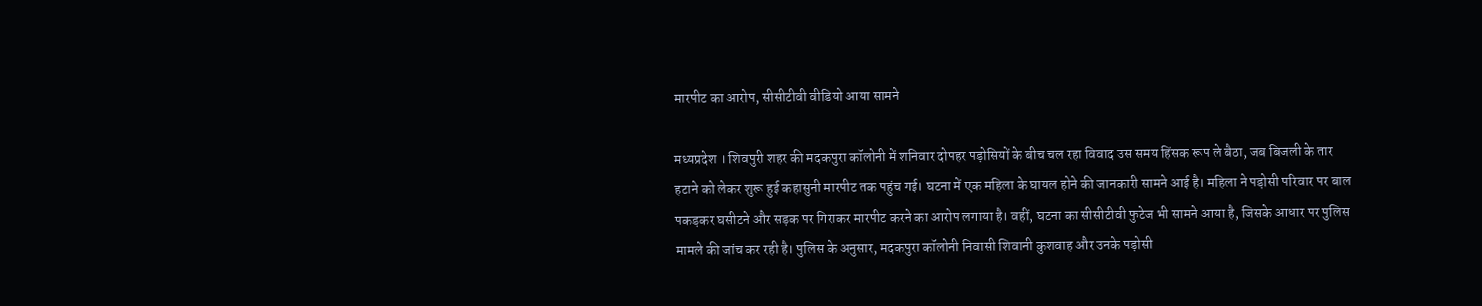मारपीट का आरोप, सीसीटीवी वीडियो आया सामने

मध्यप्रदेश । शिवपुरी शहर की मदकपुरा कॉलोनी में शनिवार दोपहर पड़ोसियों के बीच चल रहा विवाद उस समय हिंसक रूप ले बैठा, जब बिजली के तार हटाने को लेकर शुरू हुई कहासुनी मारपीट तक पहुंच गई। घटना में एक महिला के घायल होने की जानकारी सामने आई है। महिला ने पड़ोसी परिवार पर बाल पकड़कर घसीटने और सड़क पर गिराकर मारपीट करने का आरोप लगाया है। वहीं, घटना का सीसीटीवी फुटेज भी सामने आया है, जिसके आधार पर पुलिस मामले की जांच कर रही है। पुलिस के अनुसार, मदकपुरा कॉलोनी निवासी शिवानी कुशवाह और उनके पड़ोसी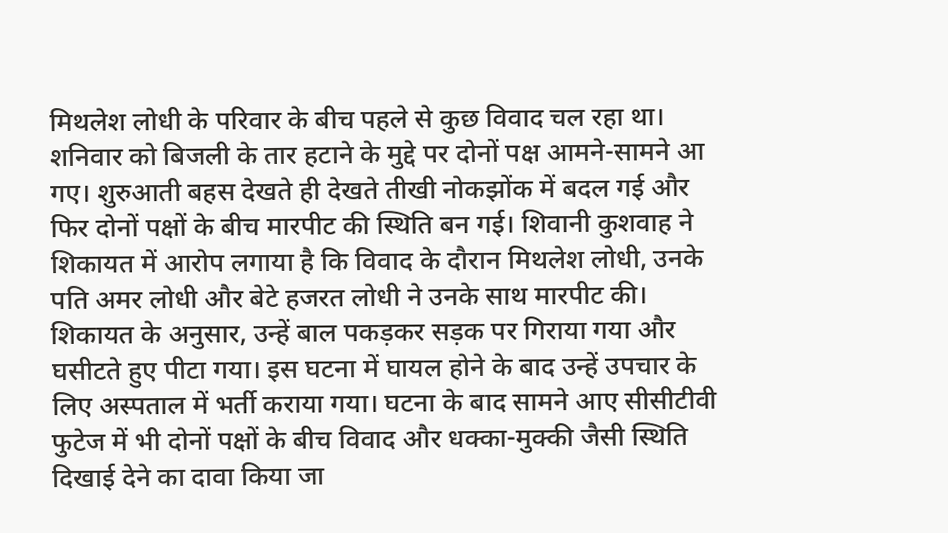मिथलेश लोधी के परिवार के बीच पहले से कुछ विवाद चल रहा था। शनिवार को बिजली के तार हटाने के मुद्दे पर दोनों पक्ष आमने-सामने आ गए। शुरुआती बहस देखते ही देखते तीखी नोकझोंक में बदल गई और फिर दोनों पक्षों के बीच मारपीट की स्थिति बन गई। शिवानी कुशवाह ने शिकायत में आरोप लगाया है कि विवाद के दौरान मिथलेश लोधी, उनके पति अमर लोधी और बेटे हजरत लोधी ने उनके साथ मारपीट की। शिकायत के अनुसार, उन्हें बाल पकड़कर सड़क पर गिराया गया और घसीटते हुए पीटा गया। इस घटना में घायल होने के बाद उन्हें उपचार के लिए अस्पताल में भर्ती कराया गया। घटना के बाद सामने आए सीसीटीवी फुटेज में भी दोनों पक्षों के बीच विवाद और धक्का-मुक्की जैसी स्थिति दिखाई देने का दावा किया जा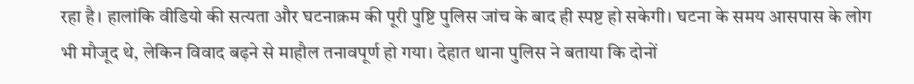रहा है। हालांकि वीडियो की सत्यता और घटनाक्रम की पूरी पुष्टि पुलिस जांच के बाद ही स्पष्ट हो सकेगी। घटना के समय आसपास के लोग भी मौजूद थे, लेकिन विवाद बढ़ने से माहौल तनावपूर्ण हो गया। देहात थाना पुलिस ने बताया कि दोनों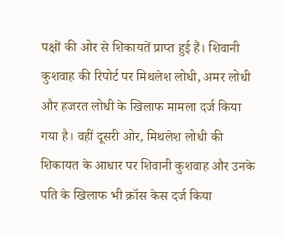पक्षों की ओर से शिकायतें प्राप्त हुई हैं। शिवानी कुशवाह की रिपोर्ट पर मिथलेश लोधी, अमर लोधी और हजरत लोधी के खिलाफ मामला दर्ज किया गया है। वहीं दूसरी ओर, मिथलेश लोधी की शिकायत के आधार पर शिवानी कुशवाह और उनके पति के खिलाफ भी क्रॉस केस दर्ज किया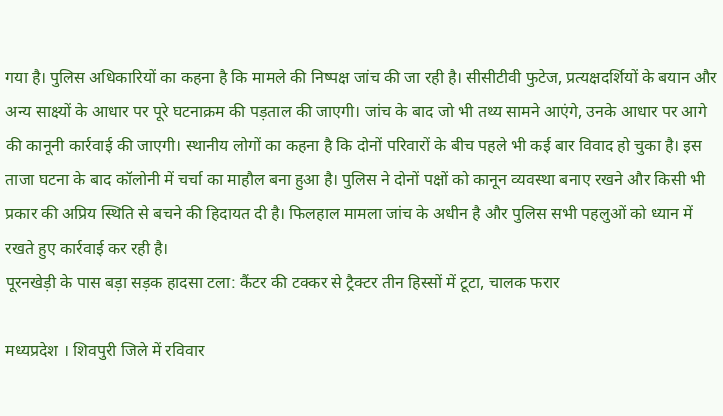गया है। पुलिस अधिकारियों का कहना है कि मामले की निष्पक्ष जांच की जा रही है। सीसीटीवी फुटेज, प्रत्यक्षदर्शियों के बयान और अन्य साक्ष्यों के आधार पर पूरे घटनाक्रम की पड़ताल की जाएगी। जांच के बाद जो भी तथ्य सामने आएंगे, उनके आधार पर आगे की कानूनी कार्रवाई की जाएगी। स्थानीय लोगों का कहना है कि दोनों परिवारों के बीच पहले भी कई बार विवाद हो चुका है। इस ताजा घटना के बाद कॉलोनी में चर्चा का माहौल बना हुआ है। पुलिस ने दोनों पक्षों को कानून व्यवस्था बनाए रखने और किसी भी प्रकार की अप्रिय स्थिति से बचने की हिदायत दी है। फिलहाल मामला जांच के अधीन है और पुलिस सभी पहलुओं को ध्यान में रखते हुए कार्रवाई कर रही है।
पूरनखेड़ी के पास बड़ा सड़क हादसा टला: कैंटर की टक्कर से ट्रैक्टर तीन हिस्सों में टूटा, चालक फरार

मध्यप्रदेश । शिवपुरी जिले में रविवार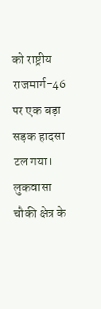को राष्ट्रीय राजमार्ग-46 पर एक बड़ा सड़क हादसा टल गया। लुकवासा चौकी क्षेत्र के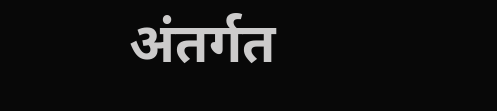अंतर्गत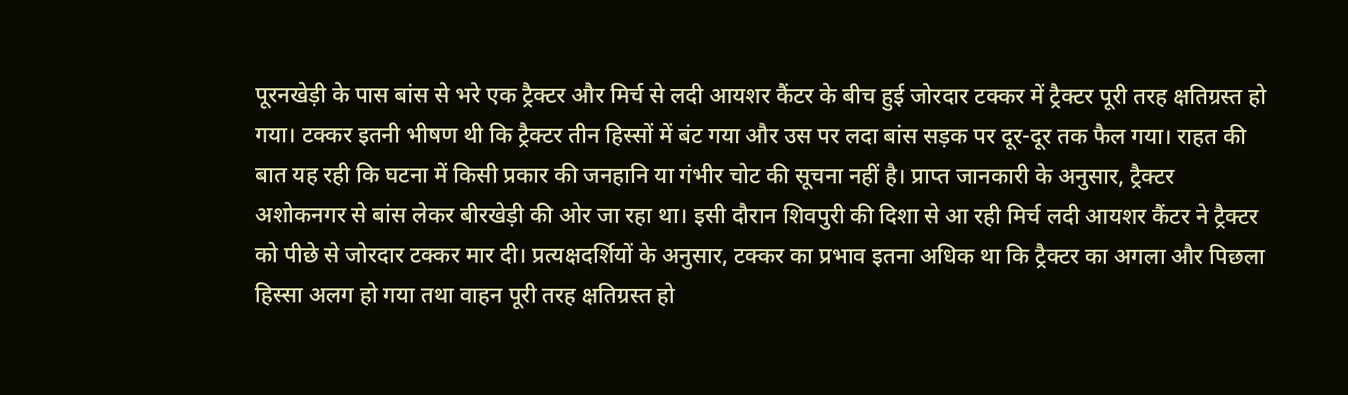पूरनखेड़ी के पास बांस से भरे एक ट्रैक्टर और मिर्च से लदी आयशर कैंटर के बीच हुई जोरदार टक्कर में ट्रैक्टर पूरी तरह क्षतिग्रस्त हो गया। टक्कर इतनी भीषण थी कि ट्रैक्टर तीन हिस्सों में बंट गया और उस पर लदा बांस सड़क पर दूर-दूर तक फैल गया। राहत की बात यह रही कि घटना में किसी प्रकार की जनहानि या गंभीर चोट की सूचना नहीं है। प्राप्त जानकारी के अनुसार, ट्रैक्टर अशोकनगर से बांस लेकर बीरखेड़ी की ओर जा रहा था। इसी दौरान शिवपुरी की दिशा से आ रही मिर्च लदी आयशर कैंटर ने ट्रैक्टर को पीछे से जोरदार टक्कर मार दी। प्रत्यक्षदर्शियों के अनुसार, टक्कर का प्रभाव इतना अधिक था कि ट्रैक्टर का अगला और पिछला हिस्सा अलग हो गया तथा वाहन पूरी तरह क्षतिग्रस्त हो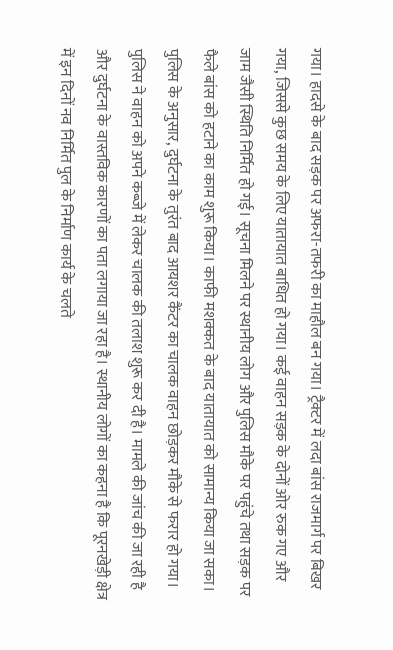गया। हादसे के बाद सड़क पर अफरा-तफरी का माहौल बन गया। ट्रैक्टर में लदा बांस राजमार्ग पर बिखर गया, जिससे कुछ समय के लिए यातायात बाधित हो गया। कई वाहन सड़क के दोनों ओर रुक गए और जाम जैसी स्थिति निर्मित हो गई। सूचना मिलने पर स्थानीय लोग और पुलिस मौके पर पहुंचे तथा सड़क पर फैले बांस को हटाने का काम शुरू किया। काफी मशक्कत के बाद यातायात को सामान्य किया जा सका। पुलिस के अनुसार, दुर्घटना के तुरंत बाद आयशर कैंटर का चालक वाहन छोड़कर मौके से फरार हो गया। पुलिस ने वाहन को अपने कब्जे में लेकर चालक की तलाश शुरू कर दी है। मामले की जांच की जा रही है और दुर्घटना के वास्तविक कारणों का पता लगाया जा रहा है। स्थानीय लोगों का कहना है कि पूरनखेड़ी क्षेत्र में इन दिनों नव निर्मित पुल के निर्माण कार्य के चलते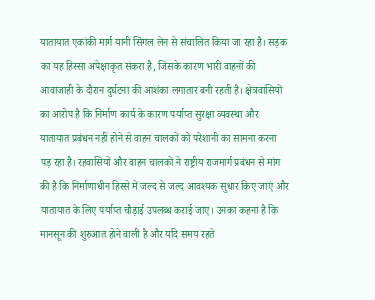यातायात एकांकी मार्ग यानी सिंगल लेन से संचालित किया जा रहा है। सड़क का यह हिस्सा अपेक्षाकृत संकरा है, जिसके कारण भारी वाहनों की आवाजाही के दौरान दुर्घटना की आशंका लगातार बनी रहती है। क्षेत्रवासियों का आरोप है कि निर्माण कार्य के कारण पर्याप्त सुरक्षा व्यवस्था और यातायात प्रबंधन नहीं होने से वाहन चालकों को परेशानी का सामना करना पड़ रहा है। रहवासियों और वाहन चालकों ने राष्ट्रीय राजमार्ग प्रबंधन से मांग की है कि निर्माणाधीन हिस्से में जल्द से जल्द आवश्यक सुधार किए जाएं और यातायात के लिए पर्याप्त चौड़ाई उपलब्ध कराई जाए। उनका कहना है कि मानसून की शुरुआत होने वाली है और यदि समय रहते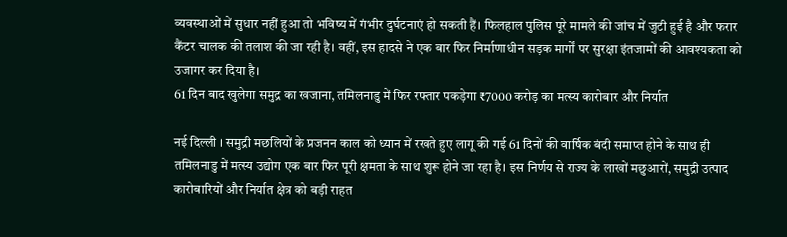व्यवस्थाओं में सुधार नहीं हुआ तो भविष्य में गंभीर दुर्घटनाएं हो सकती हैं। फिलहाल पुलिस पूरे मामले की जांच में जुटी हुई है और फरार कैंटर चालक की तलाश की जा रही है। वहीं, इस हादसे ने एक बार फिर निर्माणाधीन सड़क मार्गों पर सुरक्षा इंतजामों की आवश्यकता को उजागर कर दिया है।
61 दिन बाद खुलेगा समुद्र का खजाना, तमिलनाडु में फिर रफ्तार पकड़ेगा ₹7000 करोड़ का मत्स्य कारोबार और निर्यात

नई दिल्ली । समुद्री मछलियों के प्रजनन काल को ध्यान में रखते हुए लागू की गई 61 दिनों की वार्षिक बंदी समाप्त होने के साथ ही तमिलनाडु में मत्स्य उद्योग एक बार फिर पूरी क्षमता के साथ शुरू होने जा रहा है। इस निर्णय से राज्य के लाखों मछुआरों, समुद्री उत्पाद कारोबारियों और निर्यात क्षेत्र को बड़ी राहत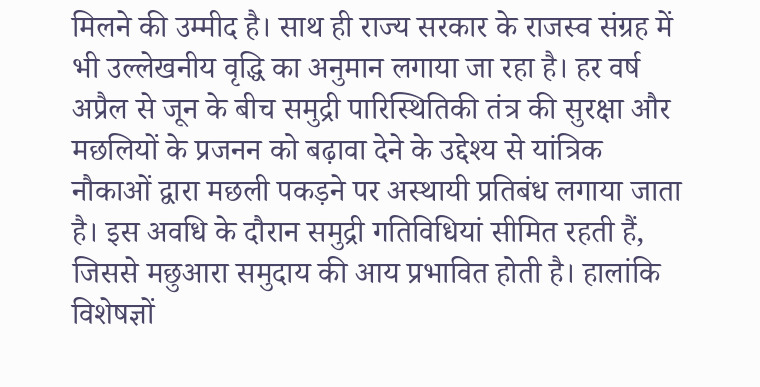मिलने की उम्मीद है। साथ ही राज्य सरकार के राजस्व संग्रह में भी उल्लेखनीय वृद्धि का अनुमान लगाया जा रहा है। हर वर्ष अप्रैल से जून के बीच समुद्री पारिस्थितिकी तंत्र की सुरक्षा और मछलियों के प्रजनन को बढ़ावा देने के उद्देश्य से यांत्रिक नौकाओं द्वारा मछली पकड़ने पर अस्थायी प्रतिबंध लगाया जाता है। इस अवधि के दौरान समुद्री गतिविधियां सीमित रहती हैं, जिससे मछुआरा समुदाय की आय प्रभावित होती है। हालांकि विशेषज्ञों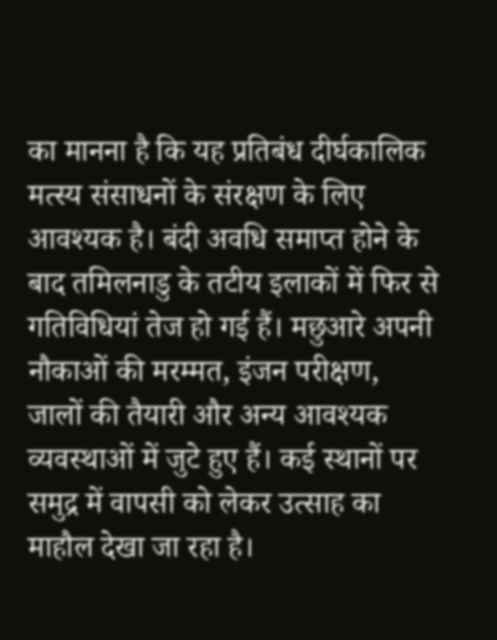का मानना है कि यह प्रतिबंध दीर्घकालिक मत्स्य संसाधनों के संरक्षण के लिए आवश्यक है। बंदी अवधि समाप्त होने के बाद तमिलनाडु के तटीय इलाकों में फिर से गतिविधियां तेज हो गई हैं। मछुआरे अपनी नौकाओं की मरम्मत, इंजन परीक्षण, जालों की तैयारी और अन्य आवश्यक व्यवस्थाओं में जुटे हुए हैं। कई स्थानों पर समुद्र में वापसी को लेकर उत्साह का माहौल देखा जा रहा है।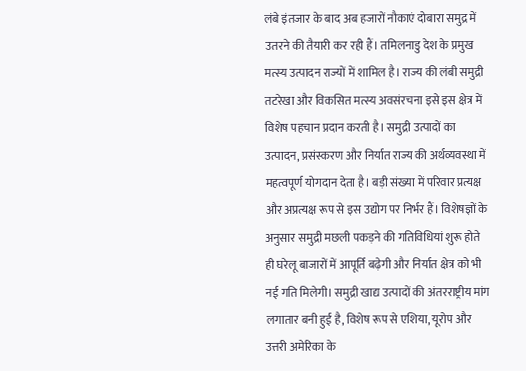लंबे इंतजार के बाद अब हजारों नौकाएं दोबारा समुद्र में उतरने की तैयारी कर रही हैं। तमिलनाडु देश के प्रमुख मत्स्य उत्पादन राज्यों में शामिल है। राज्य की लंबी समुद्री तटरेखा और विकसित मत्स्य अवसंरचना इसे इस क्षेत्र में विशेष पहचान प्रदान करती है। समुद्री उत्पादों का उत्पादन, प्रसंस्करण और निर्यात राज्य की अर्थव्यवस्था में महत्वपूर्ण योगदान देता है। बड़ी संख्या में परिवार प्रत्यक्ष और अप्रत्यक्ष रूप से इस उद्योग पर निर्भर हैं। विशेषज्ञों के अनुसार समुद्री मछली पकड़ने की गतिविधियां शुरू होते ही घरेलू बाजारों में आपूर्ति बढ़ेगी और निर्यात क्षेत्र को भी नई गति मिलेगी। समुद्री खाद्य उत्पादों की अंतरराष्ट्रीय मांग लगातार बनी हुई है, विशेष रूप से एशिया, यूरोप और उत्तरी अमेरिका के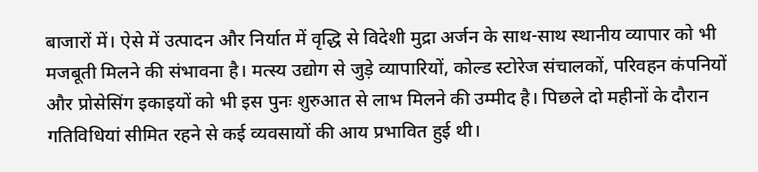बाजारों में। ऐसे में उत्पादन और निर्यात में वृद्धि से विदेशी मुद्रा अर्जन के साथ-साथ स्थानीय व्यापार को भी मजबूती मिलने की संभावना है। मत्स्य उद्योग से जुड़े व्यापारियों, कोल्ड स्टोरेज संचालकों, परिवहन कंपनियों और प्रोसेसिंग इकाइयों को भी इस पुनः शुरुआत से लाभ मिलने की उम्मीद है। पिछले दो महीनों के दौरान गतिविधियां सीमित रहने से कई व्यवसायों की आय प्रभावित हुई थी।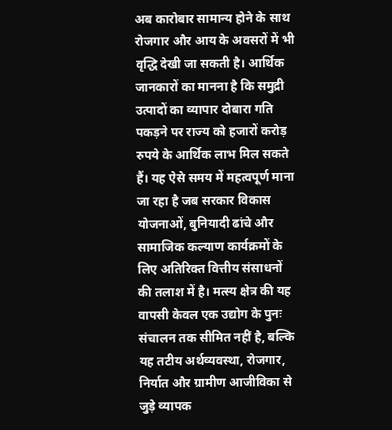अब कारोबार सामान्य होने के साथ रोजगार और आय के अवसरों में भी वृद्धि देखी जा सकती है। आर्थिक जानकारों का मानना है कि समुद्री उत्पादों का व्यापार दोबारा गति पकड़ने पर राज्य को हजारों करोड़ रुपये के आर्थिक लाभ मिल सकते हैं। यह ऐसे समय में महत्वपूर्ण माना जा रहा है जब सरकार विकास योजनाओं, बुनियादी ढांचे और सामाजिक कल्याण कार्यक्रमों के लिए अतिरिक्त वित्तीय संसाधनों की तलाश में है। मत्स्य क्षेत्र की यह वापसी केवल एक उद्योग के पुनः संचालन तक सीमित नहीं है, बल्कि यह तटीय अर्थव्यवस्था, रोजगार, निर्यात और ग्रामीण आजीविका से जुड़े व्यापक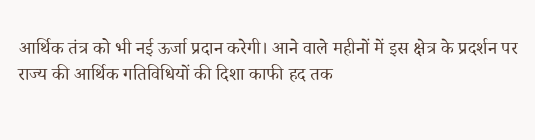आर्थिक तंत्र को भी नई ऊर्जा प्रदान करेगी। आने वाले महीनों में इस क्षेत्र के प्रदर्शन पर राज्य की आर्थिक गतिविधियों की दिशा काफी हद तक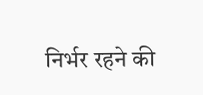निर्भर रहने की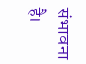संभावना है।